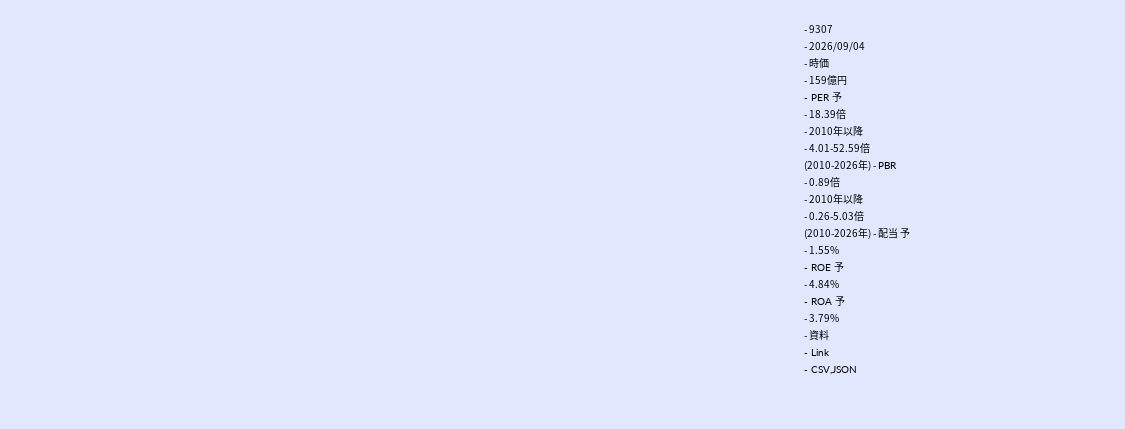- 9307
- 2026/09/04
- 時価
- 159億円
- PER 予
- 18.39倍
- 2010年以降
- 4.01-52.59倍
(2010-2026年) - PBR
- 0.89倍
- 2010年以降
- 0.26-5.03倍
(2010-2026年) - 配当 予
- 1.55%
- ROE 予
- 4.84%
- ROA 予
- 3.79%
- 資料
- Link
- CSV,JSON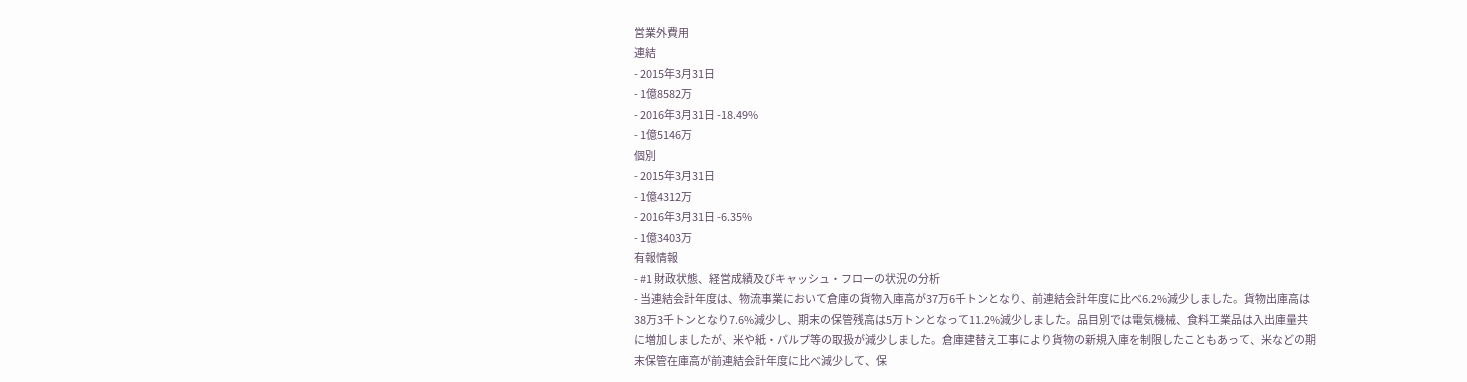営業外費用
連結
- 2015年3月31日
- 1億8582万
- 2016年3月31日 -18.49%
- 1億5146万
個別
- 2015年3月31日
- 1億4312万
- 2016年3月31日 -6.35%
- 1億3403万
有報情報
- #1 財政状態、経営成績及びキャッシュ・フローの状況の分析
- 当連結会計年度は、物流事業において倉庫の貨物入庫高が37万6千トンとなり、前連結会計年度に比べ6.2%減少しました。貨物出庫高は38万3千トンとなり7.6%減少し、期末の保管残高は5万トンとなって11.2%減少しました。品目別では電気機械、食料工業品は入出庫量共に増加しましたが、米や紙・パルプ等の取扱が減少しました。倉庫建替え工事により貨物の新規入庫を制限したこともあって、米などの期末保管在庫高が前連結会計年度に比べ減少して、保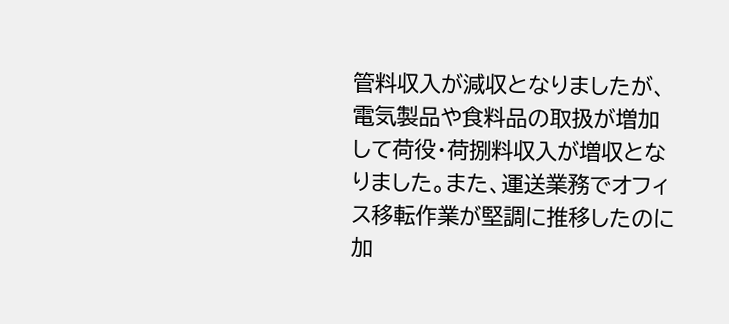管料収入が減収となりましたが、電気製品や食料品の取扱が増加して荷役・荷捌料収入が増収となりました。また、運送業務でオフィス移転作業が堅調に推移したのに加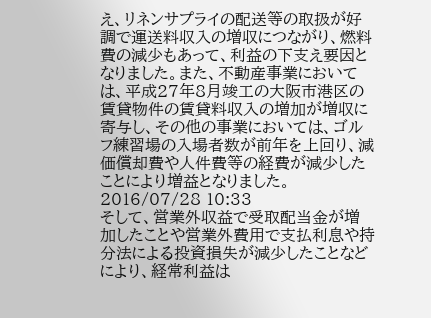え、リネンサプライの配送等の取扱が好調で運送料収入の増収につながり、燃料費の減少もあって、利益の下支え要因となりました。また、不動産事業においては、平成27年8月竣工の大阪市港区の賃貸物件の賃貸料収入の増加が増収に寄与し、その他の事業においては、ゴルフ練習場の入場者数が前年を上回り、減価償却費や人件費等の経費が減少したことにより増益となりました。2016/07/28 10:33
そして、営業外収益で受取配当金が増加したことや営業外費用で支払利息や持分法による投資損失が減少したことなどにより、経常利益は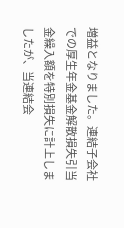増益となりました。連結子会社での厚生年金基金解散損失引当金繰入額を特別損失に計上しましたが、当連結会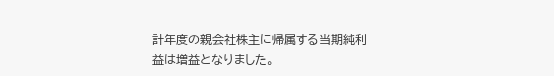計年度の親会社株主に帰属する当期純利益は増益となりました。